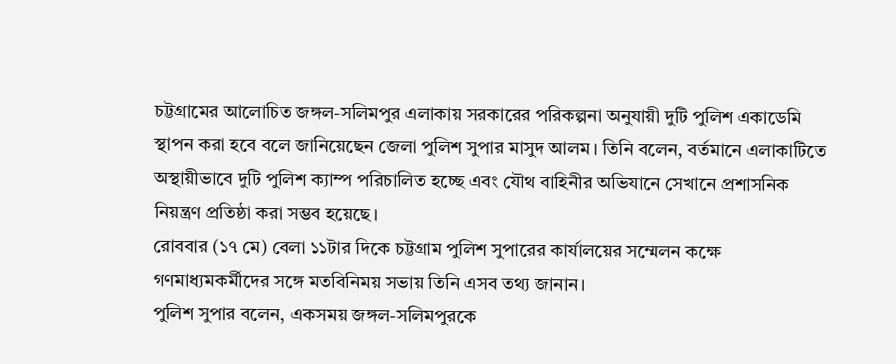চট্টগ্রামের আলোচিত জঙ্গল-সলিমপুর এলাকায় সরকারের পরিকল্পনা অনুযায়ী দুটি পুলিশ একাডেমি স্থাপন করা হবে বলে জানিয়েছেন জেলা পুলিশ সুপার মাসুদ আলম। তিনি বলেন, বর্তমানে এলাকাটিতে অস্থায়ীভাবে দুটি পুলিশ ক্যাম্প পরিচালিত হচ্ছে এবং যৌথ বাহিনীর অভিযানে সেখানে প্রশাসনিক নিয়ন্ত্রণ প্রতিষ্ঠা করা সম্ভব হয়েছে।
রোববার (১৭ মে) বেলা ১১টার দিকে চট্টগ্রাম পুলিশ সুপারের কার্যালয়ের সম্মেলন কক্ষে গণমাধ্যমকর্মীদের সঙ্গে মতবিনিময় সভায় তিনি এসব তথ্য জানান।
পুলিশ সুপার বলেন, একসময় জঙ্গল-সলিমপুরকে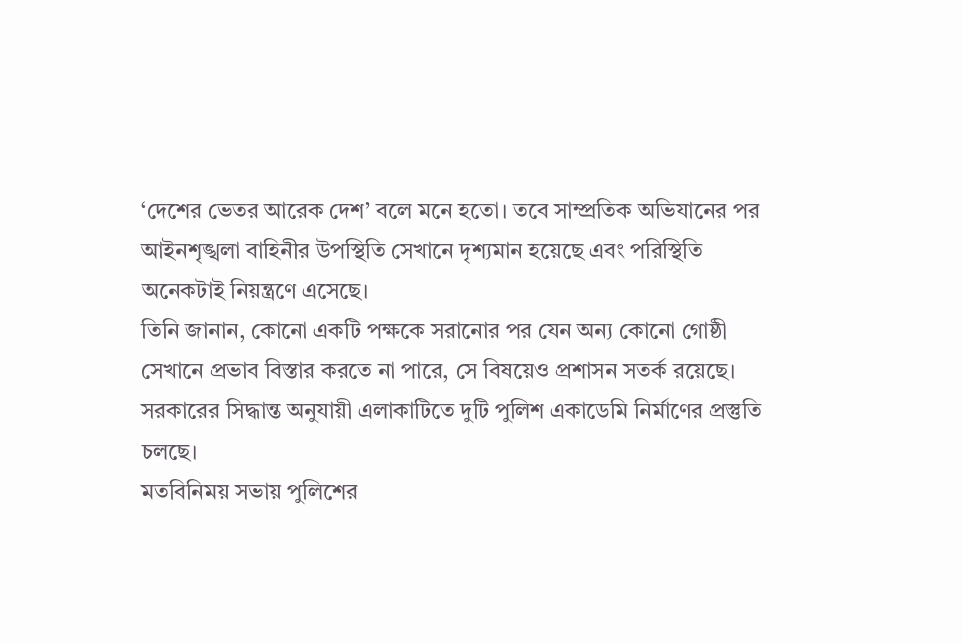‘দেশের ভেতর আরেক দেশ’ বলে মনে হতো। তবে সাম্প্রতিক অভিযানের পর আইনশৃঙ্খলা বাহিনীর উপস্থিতি সেখানে দৃশ্যমান হয়েছে এবং পরিস্থিতি অনেকটাই নিয়ন্ত্রণে এসেছে।
তিনি জানান, কোনো একটি পক্ষকে সরানোর পর যেন অন্য কোনো গোষ্ঠী সেখানে প্রভাব বিস্তার করতে না পারে, সে বিষয়েও প্রশাসন সতর্ক রয়েছে। সরকারের সিদ্ধান্ত অনুযায়ী এলাকাটিতে দুটি পুলিশ একাডেমি নির্মাণের প্রস্তুতি চলছে।
মতবিনিময় সভায় পুলিশের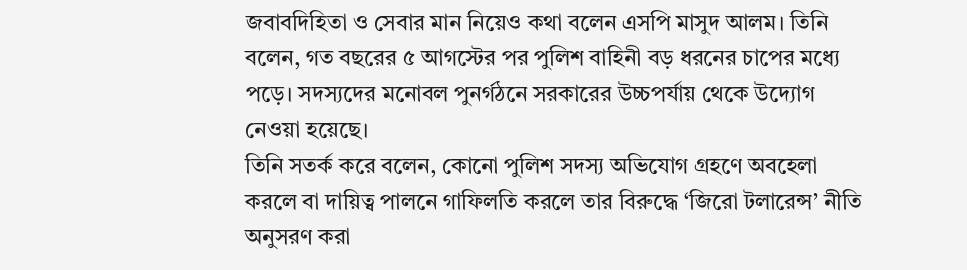জবাবদিহিতা ও সেবার মান নিয়েও কথা বলেন এসপি মাসুদ আলম। তিনি বলেন, গত বছরের ৫ আগস্টের পর পুলিশ বাহিনী বড় ধরনের চাপের মধ্যে পড়ে। সদস্যদের মনোবল পুনর্গঠনে সরকারের উচ্চপর্যায় থেকে উদ্যোগ নেওয়া হয়েছে।
তিনি সতর্ক করে বলেন, কোনো পুলিশ সদস্য অভিযোগ গ্রহণে অবহেলা করলে বা দায়িত্ব পালনে গাফিলতি করলে তার বিরুদ্ধে ‘জিরো টলারেন্স’ নীতি অনুসরণ করা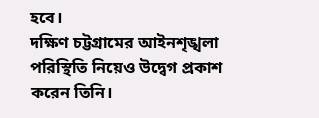হবে।
দক্ষিণ চট্টগ্রামের আইনশৃঙ্খলা পরিস্থিতি নিয়েও উদ্বেগ প্রকাশ করেন তিনি।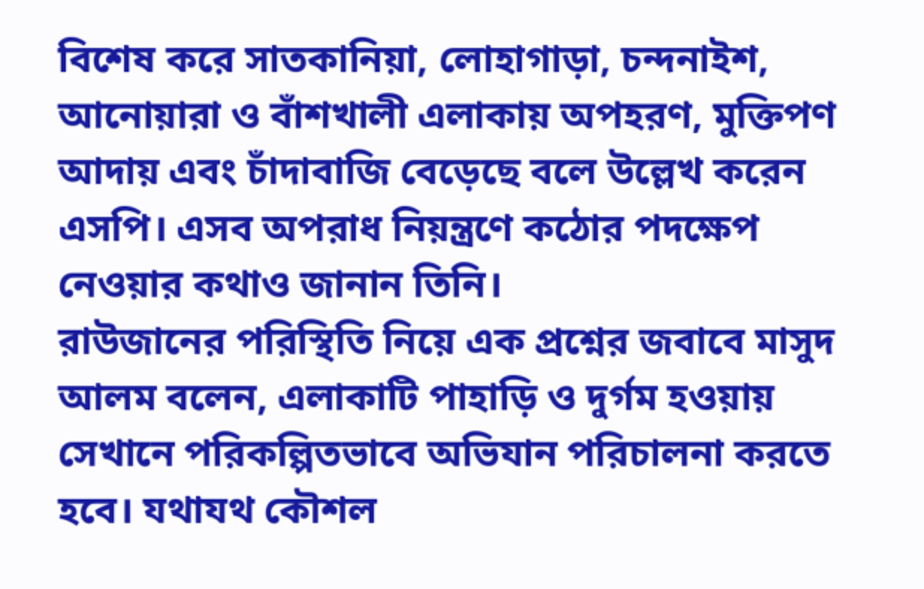বিশেষ করে সাতকানিয়া, লোহাগাড়া, চন্দনাইশ, আনোয়ারা ও বাঁশখালী এলাকায় অপহরণ, মুক্তিপণ আদায় এবং চাঁদাবাজি বেড়েছে বলে উল্লেখ করেন এসপি। এসব অপরাধ নিয়ন্ত্রণে কঠোর পদক্ষেপ নেওয়ার কথাও জানান তিনি।
রাউজানের পরিস্থিতি নিয়ে এক প্রশ্নের জবাবে মাসুদ আলম বলেন, এলাকাটি পাহাড়ি ও দুর্গম হওয়ায় সেখানে পরিকল্পিতভাবে অভিযান পরিচালনা করতে হবে। যথাযথ কৌশল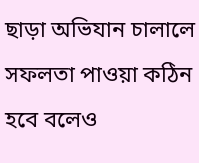ছাড়া অভিযান চালালে সফলতা পাওয়া কঠিন হবে বলেও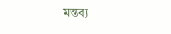মন্তব্য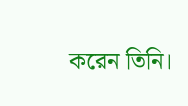করেন তিনি।